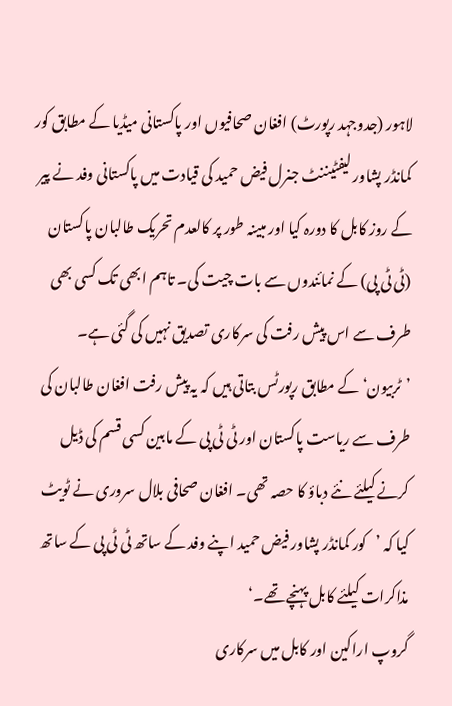لاہور (جدوجہد رپورٹ) افغان صحافیوں اور پاکستانی میڈیا کے مطابق کور کمانڈر پشاور لیفٹیننٹ جنرل فیض حمید کی قیادت میں پاکستانی وفد نے پیر کے روز کابل کا دورہ کیا اور مبینہ طور پر کالعدم تحریک طالبان پاکستان (ٹی ٹی پی) کے نمائندوں سے بات چیت کی۔ تاہم ابھی تک کسی بھی طرف سے اس پیش رفت کی سرکاری تصدیق نہیں کی گئی ہے۔
’ٹربیون‘ کے مطابق رپورٹس بتاتی ہیں کہ یہ پیش رفت افغان طالبان کی طرف سے ریاست پاکستان اور ٹی ٹی پی کے مابین کسی قسم کی ڈیل کرنے کیلئے نئے دباؤ کا حصہ تھی۔ افغان صحافی بلال سروری نے ٹویٹ کیا کہ ’کور کمانڈر پشاور فیض حمید اپنے وفد کے ساتھ ٹی ٹی پی کے ساتھ مذاکرات کیلئے کابل پہنچے تھے۔‘
گروپ اراکین اور کابل میں سرکاری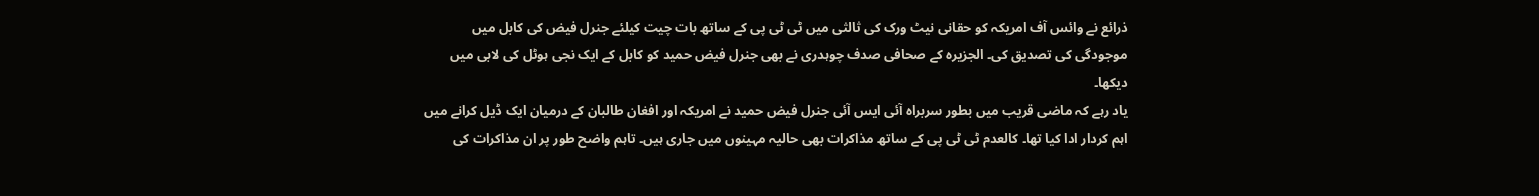ذرائع نے وائس آف امریکہ کو حقانی نیٹ ورک کی ثالثی میں ٹی ٹی پی کے ساتھ بات چیت کیلئے جنرل فیض کی کابل میں موجودگی کی تصدیق کی۔ الجزیرہ کے صحافی صدف چوہدری نے بھی جنرل فیض حمید کو کابل کے ایک نجی ہوٹل کی لابی میں دیکھا۔
یاد رہے کہ ماضی قریب میں بطور سربراہ آئی ایس آئی جنرل فیض حمید نے امریکہ اور افغان طالبان کے درمیان ایک ڈیل کرانے میں اہم کردار ادا کیا تھا۔ کالعدم ٹی ٹی پی کے ساتھ مذاکرات بھی حالیہ مہینوں میں جاری ہیں۔ تاہم واضح طور پر ان مذاکرات کی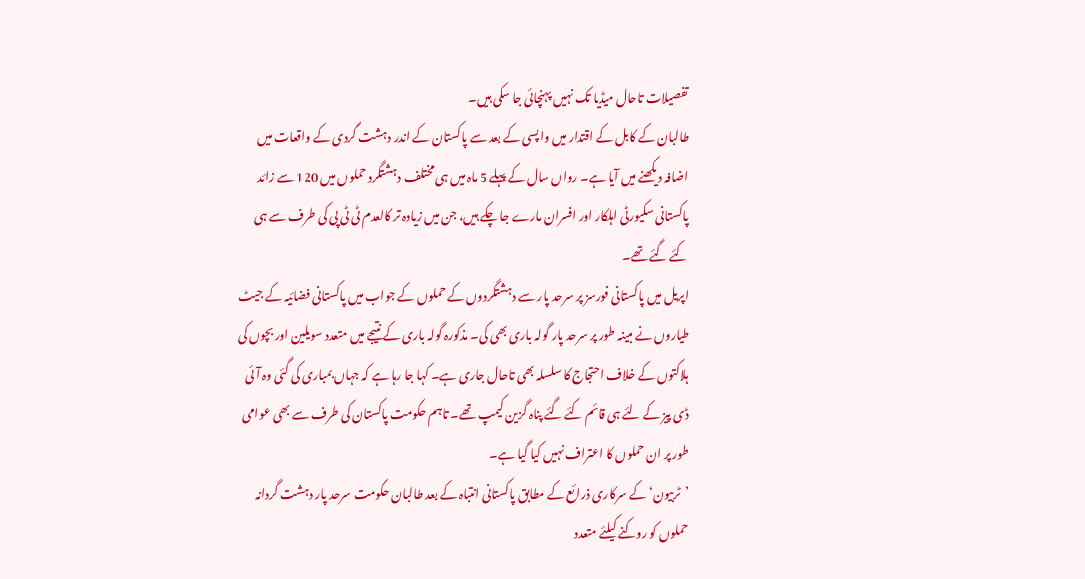تفصیلات تاحال میڈیا تک نہیں پہنچائی جا سکی ہیں۔
طالبان کے کابل کے اقتدار میں واپسی کے بعد سے پاکستان کے اندر دہشت گردی کے واقعات میں اضافہ دیکھنے میں آیا ہے۔ رواں سال کے پہلے 5 ماہ میں ہی مختلف دہشتگرد حملوں میں 120 سے زائد پاکستانی سکیورٹی اہلکار اور افسران مارے جا چکے ہیں، جن میں زیادہ تر کالعدم ٹی ٹی پی کی طرف سے ہی کئے گئے تھے۔
اپریل میں پاکستانی فورسز پر سرحد پار سے دہشتگردوں کے حملوں کے جواب میں پاکستانی فضائیہ کے جیٹ طیاروں نے مبینہ طور پر سرحد پار گولہ باری بھی کی۔ مذکورہ گولہ باری کے نتیجے میں متعدد سویلین اور بچوں کی ہلاکتوں کے خلاف احتجاج کا سلسلہ بھی تاحال جاری ہے۔ کہا جا رہا ہے کہ جہاں بمباری کی گئی وہ آئی ڈی پیز کے لئے ہی قائم کئے گئے پناہ گزین کیمپ تھے۔ تاہم حکومت پاکستان کی طرف سے بھی عوامی طور پر ان حملوں کا اعتراف نہیں کیا گیا ہے۔
’ٹربیون‘ کے سرکاری ذرائع کے مطابق پاکستانی انتباہ کے بعد طالبان حکومت سرحد پار دہشت گردانہ حملوں کو روکنے کیلئے متعدد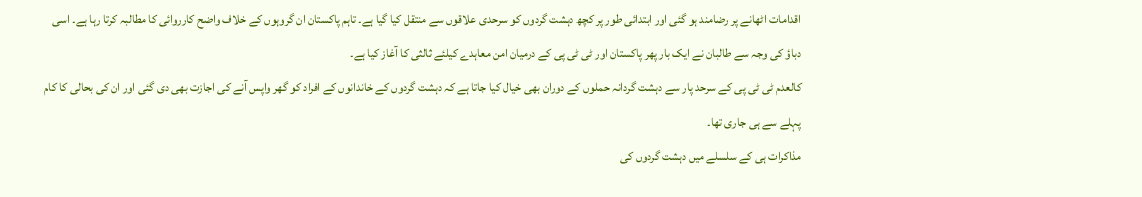اقدامات اٹھانے پر رضامند ہو گئی اور ابتدائی طور پر کچھ دہشت گردوں کو سرحدی علاقوں سے منتقل کیا گیا ہے۔ تاہم پاکستان ان گروہوں کے خلاف واضح کارروائی کا مطالبہ کرتا رہا ہے۔ اسی دباؤ کی وجہ سے طالبان نے ایک بار پھر پاکستان اور ٹی ٹی پی کے درمیان امن معاہدے کیلئے ثالثی کا آغاز کیا ہے۔
کالعدم ٹی ٹی پی کے سرحد پار سے دہشت گردانہ حملوں کے دوران بھی خیال کیا جاتا ہے کہ دہشت گردوں کے خاندانوں کے افراد کو گھر واپس آنے کی اجازت بھی دی گئی اور ان کی بحالی کا کام پہلے سے ہی جاری تھا۔
مذاکرات ہی کے سلسلے میں دہشت گردوں کی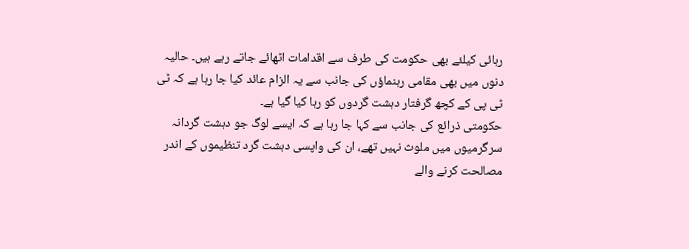رہائی کیلئے بھی حکومت کی طرف سے اقدامات اٹھائے جاتے رہے ہیں۔ حالیہ دنوں میں بھی مقامی رہنماؤں کی جانب سے یہ الزام عائد کیا جا رہا ہے کہ ٹی ٹی پی کے کچھ گرفتار دہشت گردوں کو رہا کیا گیا ہے۔
حکومتی ذرائع کی جانب سے کہا جا رہا ہے کہ ایسے لوگ جو دہشت گردانہ سرگرمیوں میں ملوث نہیں تھے، ان کی واپسی دہشت گرد تنظیموں کے اندر مصالحت کرنے والے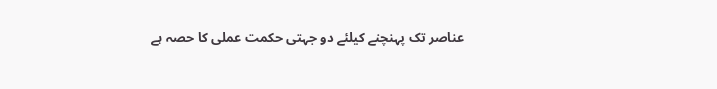عناصر تک پہنچنے کیلئے دو جہتی حکمت عملی کا حصہ ہے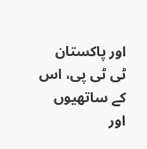اور پاکستان ٹی ٹی پی، اس کے ساتھیوں اور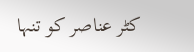کٹر عناصر کو تنہا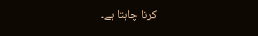کرنا چاہتا ہے۔